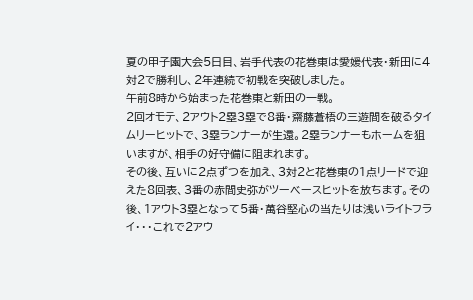夏の甲子園大会5日目、岩手代表の花巻東は愛媛代表・新田に4対2で勝利し、2年連続で初戦を突破しました。
午前8時から始まった花巻東と新田の一戦。
2回オモテ、2アウト2塁3塁で8番・齋藤蒼梧の三遊間を破るタイムリーヒットで、3塁ランナーが生還。2塁ランナーもホームを狙いますが、相手の好守備に阻まれます。
その後、互いに2点ずつを加え、3対2と花巻東の1点リードで迎えた8回表、3番の赤間史弥がツーベースヒットを放ちます。その後、1アウト3塁となって5番・萬谷堅心の当たりは浅いライトフライ・・・これで2アウ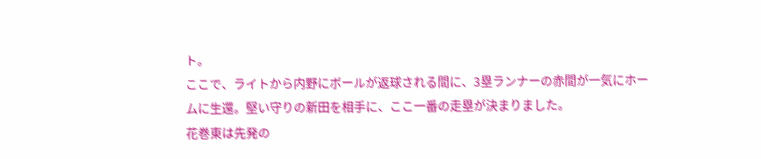ト。
ここで、ライトから内野にボールが返球される間に、3塁ランナーの赤間が一気にホームに生還。堅い守りの新田を相手に、ここ一番の走塁が決まりました。
花巻東は先発の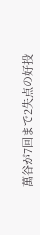萬谷が7回まで2失点の好投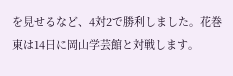を見せるなど、4対2で勝利しました。花巻東は14日に岡山学芸館と対戦します。